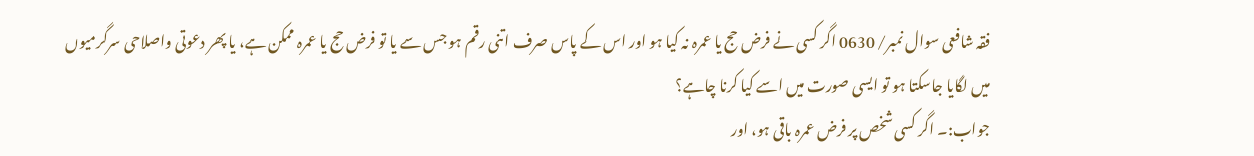فقہ شافعی سوال نمبر/ 0630 اگر کسی نے فرض حج یا عمرہ نہ کیا ہو اور اس کے پاس صرف اتنی رقم ہو جس سے یا تو فرض حج یا عمرہ ممکن ہے، یا پھر دعوتی واصلاحی سرگرمیوں میں لگایا جاسکتا ہو تو ایسی صورت میں اسے کیا کرنا چاہے؟
جواب:۔ اگر کسی شخص پر فرض عمرہ باقی ہو، اور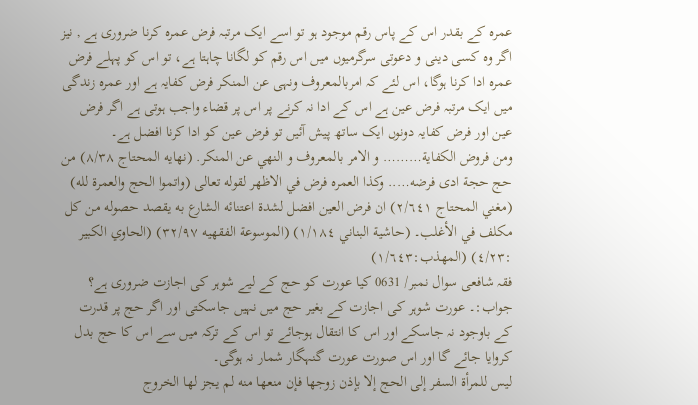عمرہ کے بقدر اس کے پاس رقم موجود ہو تو اسے ایک مرتبہ فرض عمرہ کرنا ضروری ہے , نیز اگر وہ کسی دینی و دعوتی سرگرمیوں میں اس رقم کو لگانا چاہتا ہے، تو اس کو پہلے فرض عمره ادا کرنا ہوگا، اس لئے کہ امربالمعروف ونہی عن المنکر فرض کفایہ ہے اور عمرہ زندگی میں ایک مرتبہ فرض عین ہے اس کے ادا نہ کرنے پر اس پر قضاء واجب ہوتی ہے اگر فرض عین اور فرض کفایہ دونوں ایک ساتھ پیش آئیں تو فرض عین کو ادا کرنا افضل ہے۔
ومن فروض الكفاية……… و الامر بالمعروف و النهي عن المنكر. (نهايه المحتاج ٨/٣٨) من حج حجة ادی فرضه….. وكذا العمره فرض في الاظهر لقوله تعالى (واتموا الحج والعمرة لله) (مغني المحتاج ٢/٦٤١) ان فرض العين افضل لشدة اعتنائه الشارع به يقصد حصوله من كل مكلف في الأغلب۔ (حاشية البناني ١/١٨٤) (الموسوعة الفقهيه ٣٢/٩٧) (الحاوي الكبير :٤/٢٣) (المهذب:١/٦٤٣)
فقہ شافعی سوال نمبر/ 0631 کیا عورت کو حج کے لیے شوہر کی اجازت ضروری ہے؟
جواب:۔ عورت شوہر کی اجازت کے بغیر حج میں نہیں جاسکتی اور اگر حج پر قدرت کے باوجود نہ جاسکے اور اس کا انتقال ہوجائے تو اس کے ترکہ میں سے اس کا حج بدل کروایا جائے گا اور اس صورت عورت گنہگار شمار نہ ہوگی۔
ليس للمرأة السفر إلى الحج إلا بإذن زوجها فإن منعها منه لم يجز لها الخروج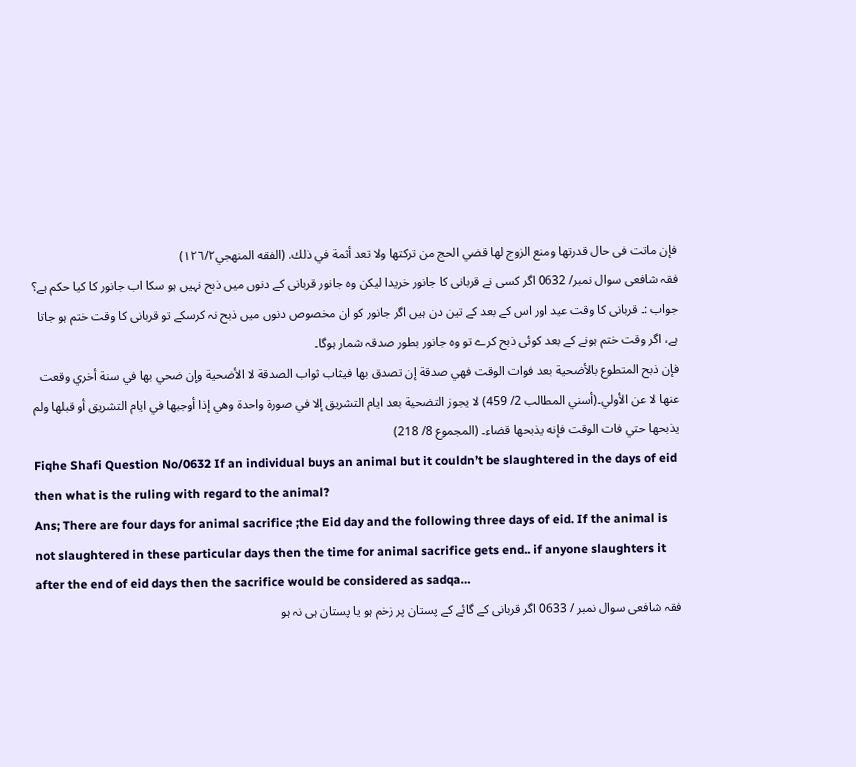فإن ماتت فى حال قدرتها ومنع الزوج لها قضي الحج من تركتها ولا تعد أثمة في ذلك. (الفقه المنهجي١٢٦/٢)
فقہ شافعی سوال نمبر/ 0632 اگر کسی نے قربانی کا جانور خریدا لیکن وہ جانور قربانی کے دنوں میں ذبح نہیں ہو سکا اب جانور کا کیا حکم ہے؟
جواب :۔ قربانی کا وقت عید اور اس کے بعد کے تین دن ہیں اگر جانور کو ان مخصوص دنوں میں ذبح نہ کرسکے تو قربانی کا وقت ختم ہو جاتا ہے، اگر وقت ختم ہونے کے بعد کوئی ذبح کرے تو وہ جانور بطور صدقہ شمار ہوگا۔
فإن ذبح المتطوع بالأضحية بعد فوات الوقت فهي صدقة إن تصدق بها فيثاب ثواب الصدقة لا الأضحية وإن ضحي بها في سنة أخري وقعت عنها لا عن الأولي۔(أسني المطالب 2/ 459) لا يجوز التضحية بعد ايام التشريق إلا في صورة واحدة وهي إذا أوجبها في ايام التشريق أو قبلها ولم يذبحها حتي فات الوقت فإنه يذبحها قضاء۔ (المجموع 8/ 218)
Fiqhe Shafi Question No/0632 If an individual buys an animal but it couldn’t be slaughtered in the days of eid then what is the ruling with regard to the animal?
Ans; There are four days for animal sacrifice ;the Eid day and the following three days of eid. If the animal is not slaughtered in these particular days then the time for animal sacrifice gets end.. if anyone slaughters it after the end of eid days then the sacrifice would be considered as sadqa…
فقہ شافعی سوال نمبر / 0633 اگر قربانی کے گائے کے پستان پر زخم ہو یا پستان ہی نہ ہو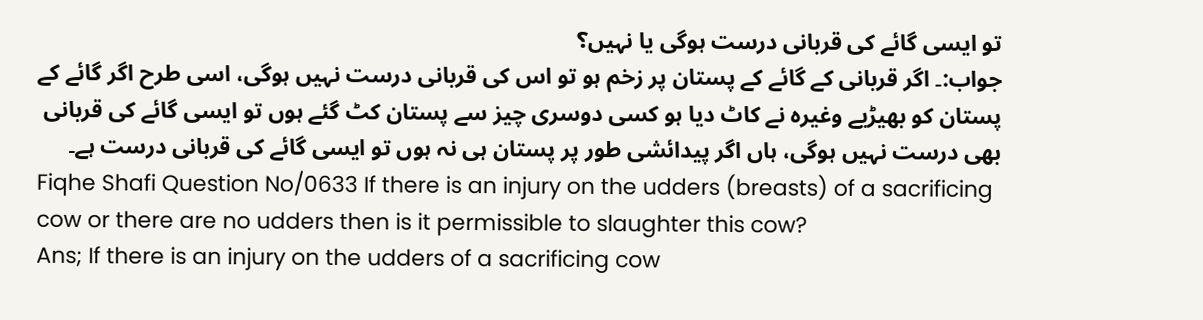تو ایسی گائے کی قربانی درست ہوگی یا نہیں؟
جواب:۔ اگر قربانی کے گائے کے پستان پر زخم ہو تو اس کی قربانی درست نہیں ہوگی، اسی طرح اگر گائے کے پستان کو بھیڑیے وغیرہ نے کاٹ دیا ہو کسی دوسری چیز سے پستان کٹ گئے ہوں تو ایسی گائے کی قربانی بھی درست نہیں ہوگی، ہاں اگر پیدائشی طور پر پستان ہی نہ ہوں تو ایسی گائے کی قربانی درست ہے۔
Fiqhe Shafi Question No/0633 If there is an injury on the udders (breasts) of a sacrificing cow or there are no udders then is it permissible to slaughter this cow?
Ans; If there is an injury on the udders of a sacrificing cow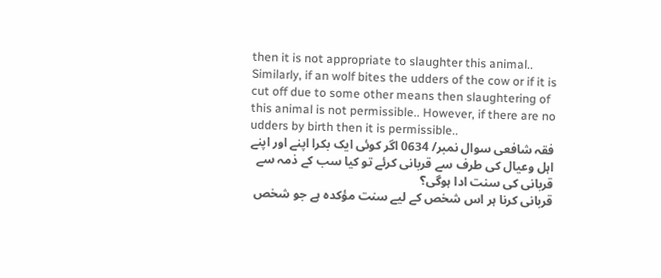then it is not appropriate to slaughter this animal.. Similarly, if an wolf bites the udders of the cow or if it is cut off due to some other means then slaughtering of this animal is not permissible.. However, if there are no udders by birth then it is permissible..
فقہ شافعی سوال نمبر/ 0634 اگر کوئی ایک بکرا اپنے اور اپنے اہل وعیال کی طرف سے قربانی کرئے تو کیا سب کے ذمہ سے قربانی کی سنت ادا ہوگی؟
قربانی کرنا ہر اس شخص کے لیے سنت مؤکدہ ہے جو شخص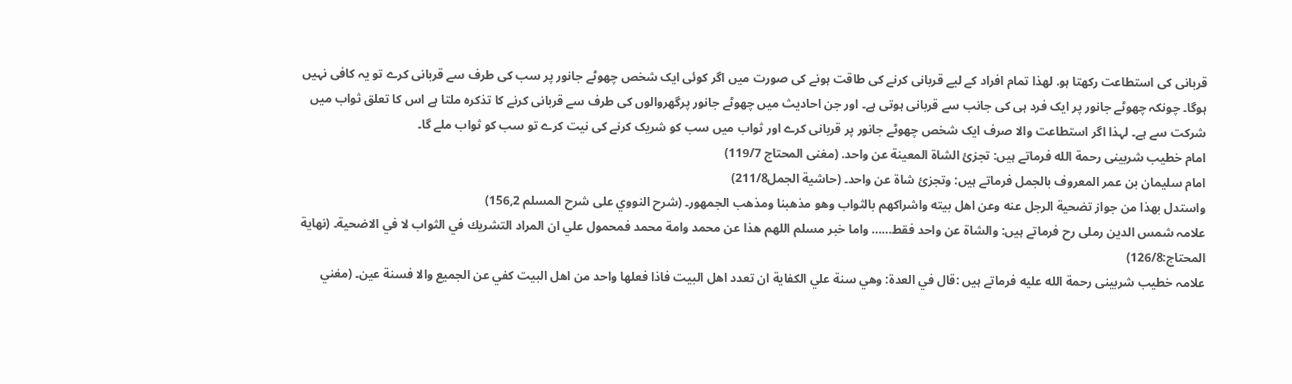قربانی کی استطاعت رکھتا ہو. لھذا تمام افراد کے لیے قربانی کرنے کی طاقت ہونے کی صورت میں اگر کوئی ایک شخص چھوٹے جانور پر سب کی طرف سے قربانی کرے تو یہ کافی نہیں ہوگا۔ چونکہ چھوٹے جانور پر ایک فرد ہی کی جانب سے قربانی ہوتی ہے۔ اور جن احادیث میں چھوٹے جانور پرگھروالوں کی طرف سے قربانی کرنے کا تذکرہ ملتا ہے اس کا تعلق ثواب میں شرکت سے ہے۔ لہذا اگر استطاعت والا صرف ایک شخص چھوٹے جانور پر قربانی کرے اور ثواب میں سب کو شریک کرنے کی نیت کرے تو سب کو ثواب ملے گا۔
امام خطیب شربینی رحمة الله فرماتے ہیں: تجزئ الشاۃ المعینة عن واحد. (مغنی المحتاج 119/7)
امام سلیمان بن عمر المعروف بالجمل فرماتے ہیں: وتجزئ شاة عن واحد۔ (حاشية الجمل211/8)
واستدل بهذا من جواز تضحية الرجل عنه وعن اهل بيته واشراكهم بالثواب وهو مذهبنا ومذهب الجمهور۔ (شرح النووي علی شرح المسلم 156,2)
علامہ شمس الدین رملی رح فرماتے ہیں: والشاۃ عن واحد فقط…… واما خبر مسلم اللھم ھذا عن محمد وامة محمد فمحمول علي ان المراد التشريك في الثواب لا في الاضحية۔ (نهاية المحتاج:126/8)
علامہ خطیب شربینی رحمة الله عليه فرماتے ہیں :قال في العدة: وهي سنة علي الكفاية ان تعدد اهل البيت فاذا فعلها واحد من اهل البيت كفي عن الجميع والا فسنة عين۔ (مغني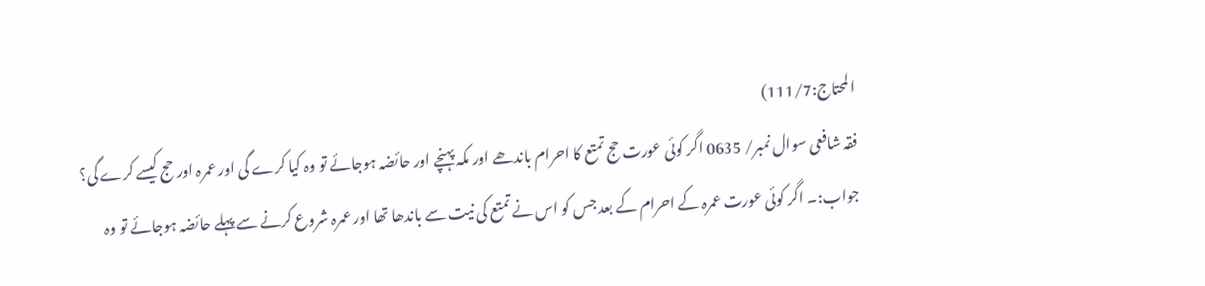المحتاج:111/7)
فقہ شافعی سوال نمبر/ 0635 اگر کوئی عورت حج تمتع کا احرام باندھے اور مکہ پہنچے اور حائضہ ہوجائے تو وہ کیا کرے گی اور عمرہ اور حج کیسے کرے گی؟
جواب:۔ اگر کوئی عورت عمرہ کے احرام کے بعد جس کو اس نے تمتع کی نیت سے باندھا تھا اور عمرہ شروع کرنے سے پہلے حائضہ ہوجائے تو وہ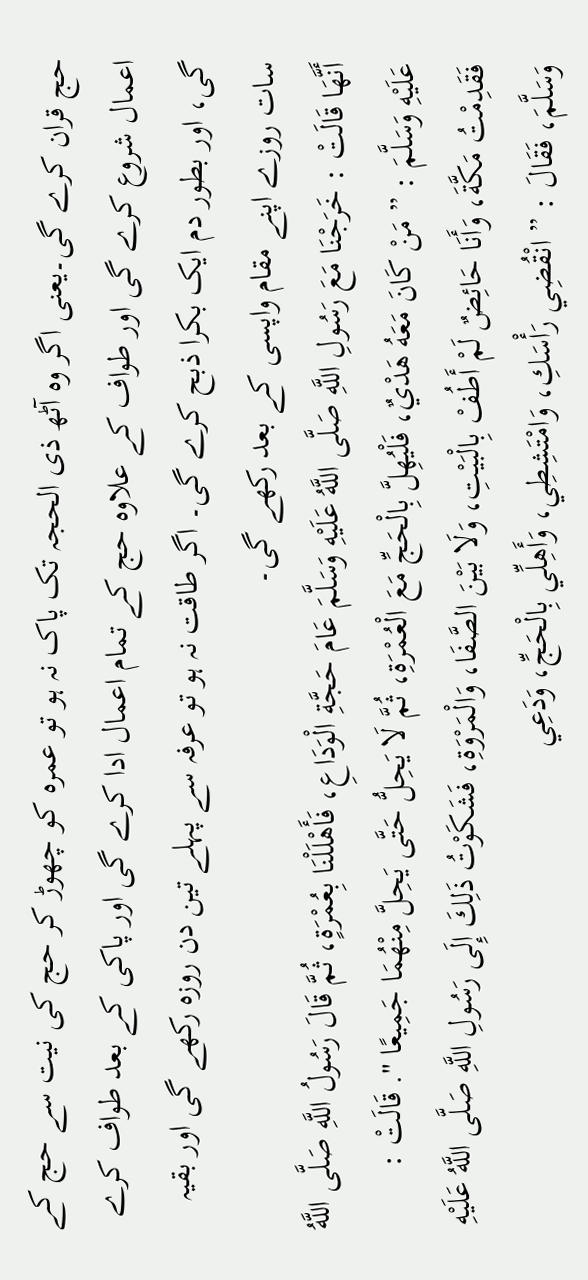حج قران کرے گی۔یعنی اگر وہ آٹھ ذی الحجہ تک پاک نہ ہو تو عمرہ کو چھوڑ کر حج کی نیت سے حج کے اعمال شروع کرے گی اور طواف کے علاوہ حج کے تمام اعمال ادا کرے گی اور پاکی کے بعد طواف کرے گی، اور بطور دم ایک بکرا ذبح کرے گی۔ اگر طاقت نہ ہو تو عرفہ سے پہلے تین دن روزہ رکھے گی اور بقیہ سات روزے اپنے مقام واپسی کے بعد رکھے گی۔
أَنَّهَا قَالَتْ : خَرَجْنَا مَعَ رَسُولِ اللَّهِ صَلَّى اللَّهُ عَلَيْهِ وَسَلَّمَ عَامَ حَجَّةِ الْوَدَاعِ، فَأَهْلَلْنَا بِعُمْرَةٍ، ثُمَّ قَالَ رَسُولُ اللَّهِ صَلَّى اللَّهُ عَلَيْهِ وَسَلَّمَ : ” مَنْ كَانَ مَعَهُ هَدْيٌ، فَلْيُهِلَّ بِالْحَجِّ مَعَ الْعُمْرَةِ، ثُمَّ لَا يَحِلُّ حَتَّى يَحِلَّ مِنْهُمَا جَمِيعًا ". قَالَتْ : فَقَدِمْتُ مَكَّةَ، وَأَنَا حَائِضٌ لَمْ أَطُفْ بِالْبَيْتِ، وَلَا بَيْنَ الصَّفَا، وَالْمَرْوَةِ، فَشَكَوْتُ ذَلِكَ إِلَى رَسُولِ اللَّهِ صَلَّى اللَّهُ عَلَيْهِ وَسَلَّمَ، فَقَالَ : ” انْقُضِي رَأْسَكِ، وَامْتَشِطِي، وَأَهِلِّي بِالْحَجِّ، وَدَعِي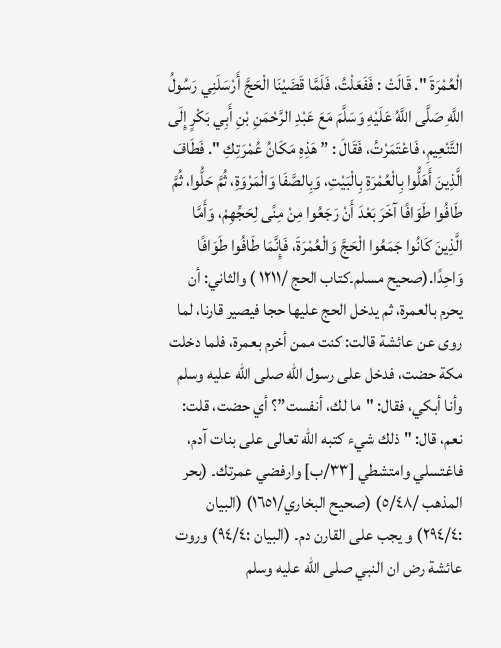الْعُمْرَةَ ". قَالَتْ : فَفَعَلْتُ، فَلَمَّا قَضَيْنَا الْحَجَّ أَرْسَلَنِي رَسُولُ اللَّهِ صَلَّى اللَّهُ عَلَيْهِ وَسَلَّمَ مَعَ عَبْدِ الرَّحْمَنِ بْنِ أَبِي بَكْرٍ إِلَى التَّنْعِيمِ، فَاعْتَمَرْتُ، فَقَالَ : ” هَذِهِ مَكَانُ عُمْرَتِكِ ". فَطَافَ الَّذِينَ أَهَلُّوا بِالْعُمْرَةِ بِالْبَيْتِ، وَبِالصَّفَا وَالْمَرْوَةِ، ثُمَّ حَلُّوا، ثُمَّ طَافُوا طَوَافًا آخَرَ بَعْدَ أَنْ رَجَعُوا مِنْ مِنًى لِحَجِّهِمْ، وَأَمَّا الَّذِينَ كَانُوا جَمَعُوا الْحَجَّ وَالْعُمْرَةَ، فَإِنَّمَا طَافُوا طَوَافًا وَاحِدًا.(صحيح مسلم۔كتاب الحج /١٢١١ ) والثاني: أن يحرم بالعمرة، ثم يدخل الحج عليها حجا فيصير قارنا، لما روى عن عائشة قالت: كنت ممن أخرم بعمرة، فلما دخلت مكة حضت، فدخل على رسول الله صلى الله عليه وسلم وأنا أبكي، فقال: "ما لك، أنفست”؟ أي حضت، قلت: نعم، قال: "ذلك شيء كتبه الله تعالى على بنات آدم، فاغتسلي وامتشطي [٣٣/ب] وارفضي عمرتك۔ (بحر المذهب /٥/٤٨) (صحيح البخاري/١٦٥١) (البيان :٢٩٤/٤) و يجب على القارن دم۔ (البيان :٩٤/٤) وروت عائشة رض ان النبي صلى الله عليه وسلم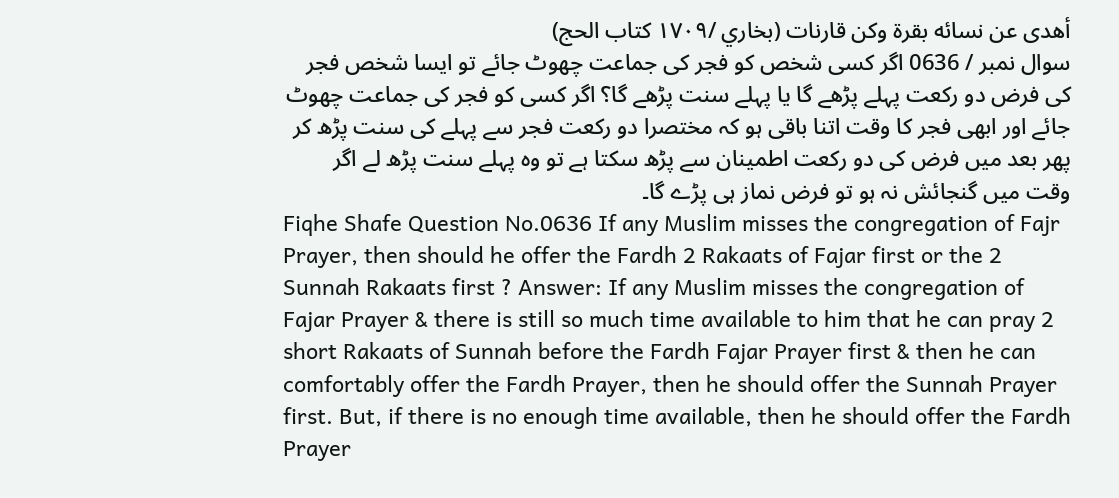أهدى عن نسائه بقرة وكن قارنات (بخاري /١٧٠٩ كتاب الحج)
سوال نمبر / 0636 اگر کسی شخص کو فجر کی جماعت چھوٹ جائے تو ایسا شخص فجر کی فرض دو رکعت پہلے پڑھے گا یا پہلے سنت پڑھے گا؟ اگر کسی کو فجر کی جماعت چھوٹ جائے اور ابھی فجر کا وقت اتنا باقی ہو کہ مختصرا دو رکعت فجر سے پہلے کی سنت پڑھ کر پھر بعد میں فرض کی دو رکعت اطمینان سے پڑھ سکتا ہے تو وہ پہلے سنت پڑھ لے اگر وقت میں گنجائش نہ ہو تو فرض نماز ہی پڑے گا۔
Fiqhe Shafe Question No.0636 If any Muslim misses the congregation of Fajr Prayer, then should he offer the Fardh 2 Rakaats of Fajar first or the 2 Sunnah Rakaats first ? Answer: If any Muslim misses the congregation of Fajar Prayer & there is still so much time available to him that he can pray 2 short Rakaats of Sunnah before the Fardh Fajar Prayer first & then he can comfortably offer the Fardh Prayer, then he should offer the Sunnah Prayer first. But, if there is no enough time available, then he should offer the Fardh Prayer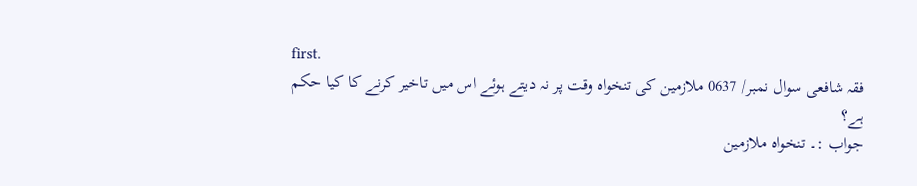first.
فقہ شافعی سوال نمبر/ 0637 ملازمین کی تنخواہ وقت پر نہ دیتے ہوئے اس میں تاخیر کرنے کا کیا حکم ہے؟
جواب :۔ تنخواہ ملازمین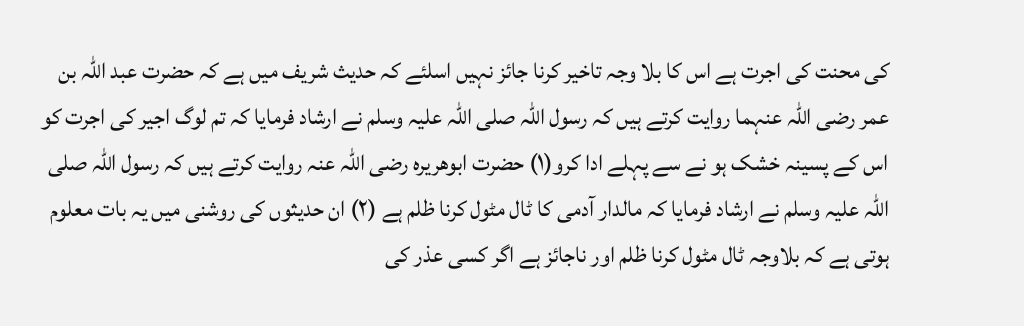کی محنت کی اجرت ہے اس کا بلا وجہ تاخیر کرنا جائز نہیں اسلئے کہ حدیث شریف میں ہے کہ حضرت عبد اللہ بن عمر رضی اللہ عنہما روایت کرتے ہیں کہ رسول اللہ صلی اللہ علیہ وسلم نے ارشاد فرمایا کہ تم لوگ اجیر کی اجرت کو اس کے پسینہ خشک ہو نے سے پہلے ادا کرو(۱) حضرت ابوھریرہ رضی اللہ عنہ روایت کرتے ہیں کہ رسول اللہ صلی اللہ علیہ وسلم نے ارشاد فرمایا کہ مالدار آدمی کا ٹال مٹول کرنا ظلم ہے (۲) ان حدیثوں کی روشنی میں یہ بات معلوم ہوتی ہے کہ بلاوجہ ٹال مٹول کرنا ظلم اور ناجائز ہے اگر کسی عذر کی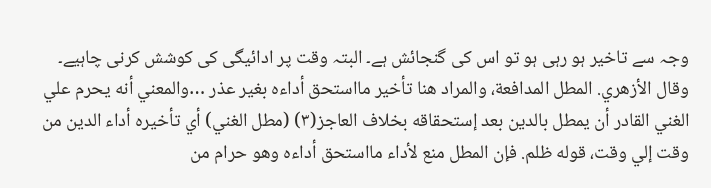وجہ سے تاخیر ہو رہی ہو تو اس کی گنجائش ہے۔ البتہ وقت پر ادائیگی کی کوشش کرنی چاہیے۔
وقال الأزهري. المطل المدافعة، والمراد هنا تأخير مااستحق أداءه بغير عذر …والمعني أنه يحرم علي الغني القادر أن يمطل بالدين بعد إستحقاقه بخلاف العاجز(۳) (مطل الغني) أي تأخيره أداء الدين من وقت إلي وقت، قوله ظلم. فإن المطل منع لأداء مااستحق أداءه وهو حرام من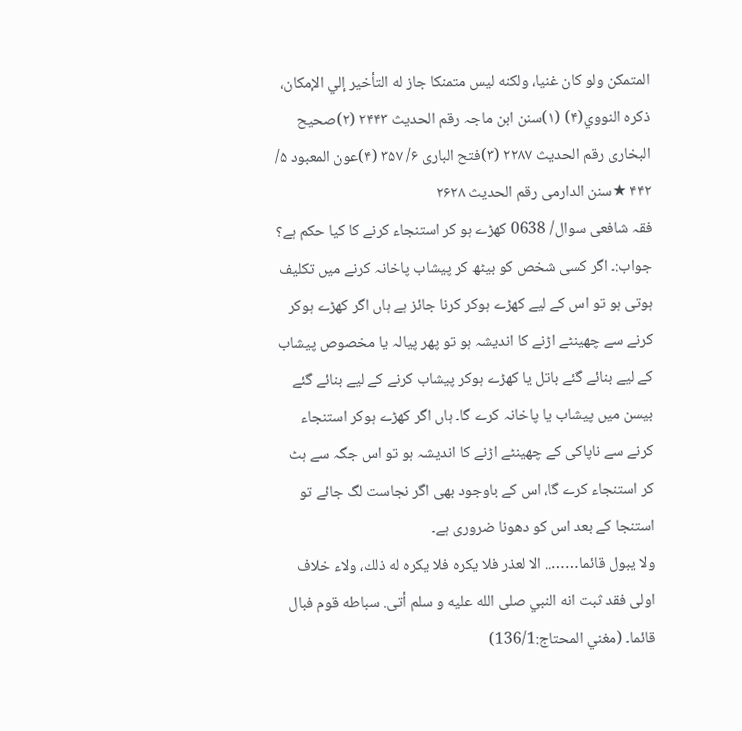المتمكن ولو كان غنيا، ولكنه ليس متمنكا جاز له التأخير إلي الإمكان، ذكره النووي(۴) (۱)سنن ابن ماجہ رقم الحدیث ۲۴۴۳ (۲)صحیح البخاری رقم الحدیث ۲۲۸۷ (۳)فتح الباری ۶/ ۳۵۷ (۴)عون المعبود ۵/ ۴۴۲ ★سنن الدارمی رقم الحدیث ۲۶۲۸
فقہ شافعی سوال/ 0638 کھڑے ہو کر استنجاء کرنے کا کیا حکم ہے؟
جواب:۔ اگر کسی شخص کو بیٹھ کر پیشاب پاخانہ کرنے میں تکلیف ہوتی ہو تو اس کے لیے کھڑے ہوکر کرنا جائز ہے ہاں اگر کھڑے ہوکر کرنے سے چھینٹے اڑنے کا اندیشہ ہو تو پھر پیالہ یا مخصوص پیشاب کے لیے بنائے گئے باتل یا کھڑے ہوکر پیشاب کرنے کے لیے بنائے گئے بیسن میں پیشاب یا پاخانہ کرے گا۔ ہاں اگر کھڑے ہوکر استنجاء کرنے سے ناپاکی کے چھینٹے اڑنے کا اندیشہ ہو تو اس جگہ سے ہٹ کر استنجاء کرے گا، اس کے باوجود بھی اگر نجاست لگ جائے تو استنجا کے بعد اس کو دھونا ضروری ہے۔
ولا يبول قائما…….. الا لعذر فلا يكره فلا يكره له ذلك، ولاء خلاف اولی فقد ثبت انه النبي صلى الله عليه و سلم أتى. سباطه قوم فبال قائما۔ (مغني المحتاج:136/1)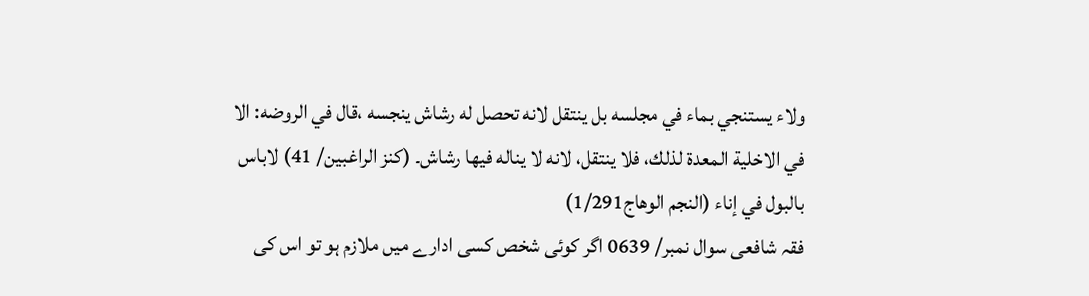ولاء يستنجي بماء في مجلسه بل ينتقل لانه تحصل له رشاش ينجسه ،قال في الروضه: الا في الاخلية المعدة لذلك، فلا ينتقل، لانه لا يناله فيها رشاش۔ (كنز الراغبين/ 41) لاباس بالبول في إناء (النجم الوهاج1/291)
فقہ شافعی سوال نمبر/ 0639 اگر کوئی شخص کسی ادارے میں ملازم ہو تو اس کی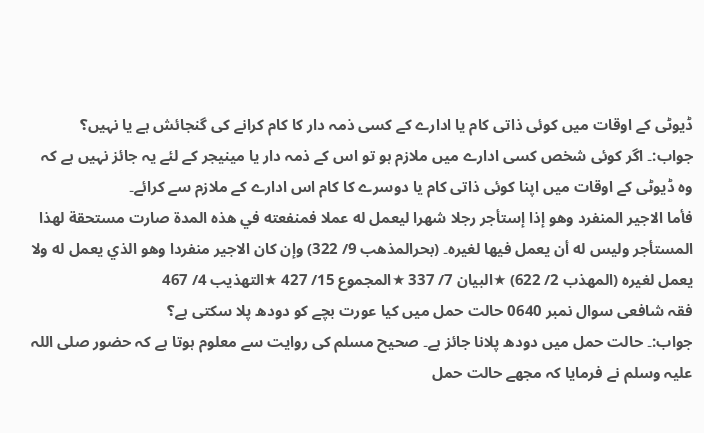ڈیوٹی کے اوقات میں کوئی ذاتی کام یا ادارے کے کسی ذمہ دار کا کام کرانے کی گنجائش ہے یا نہیں؟
جواب:۔ اگر کوئی شخص کسی ادارے میں ملازم ہو تو اس کے ذمہ دار یا مینیجر کے لئے یہ جائز نہیں ہے کہ وہ ڈیوٹی کے اوقات میں اپنا کوئی ذاتی کام یا دوسرے کا کام اس ادارے کے ملازم سے کرائے۔
فأما الاجير المنفرد وهو إذا إستأجر رجلا شهرا ليعمل له عملا فمنفعته في هذه المدة صارت مستحقة لهذا المستأجر وليس له أن يعمل فيها لغيره۔ (بحرالمذهب 9/ 322) وإن كان الاجير منفردا وهو الذي يعمل له ولا يعمل لغيره (المهذب 2/ 622) ★البيان 7/ 337 ★المجموع 15/ 427 ★التهذيب 4/ 467
فقہ شافعی سوال نمبر 0640 حالت حمل میں کیا عورت بچے کو دودھ پلا سکتی ہے؟
جواب:۔ حالت حمل میں دودھ پلانا جائز ہے۔ صحیح مسلم کی روایت سے معلوم ہوتا ہے کہ حضور صلی اللہ علیہ وسلم نے فرمایا کہ مجھے حالت حمل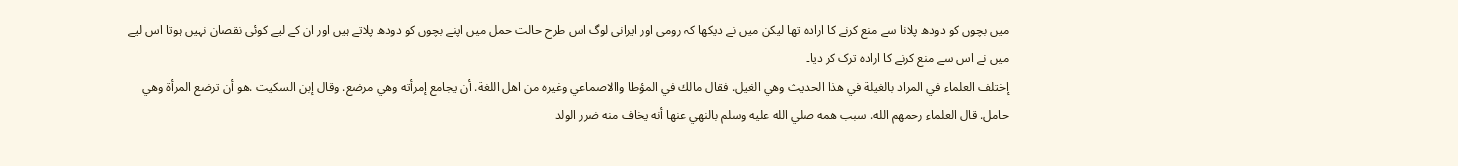میں بچوں کو دودھ پلانا سے منع کرنے کا ارادہ تھا لیکن میں نے دیکھا کہ رومی اور ایرانی لوگ اس طرح حالت حمل میں اپنے بچوں کو دودھ پلاتے ہیں اور ان کے لیے کوئی نقصان نہیں ہوتا اس لیے میں نے اس سے منع کرنے کا ارادہ ترک کر دیا۔
إختلف العلماء في المراد بالغيلة في هذا الحديث وهي الغيل. فقال مالك في المؤطا واالاصماعي وغيره من اهل اللغة. أن يجامع إمرأته وهي مرضع. وقال إبن السكيت .هو أن ترضع المرأة وهي حامل. قال العلماء رحمهم الله. سبب همه صلي الله عليه وسلم بالنهي عنها أنه يخاف منه ضرر الولد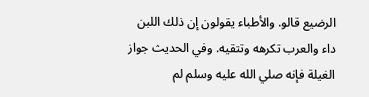الرضيع قالو. والأطباء يقولون إن ذلك اللبن داء والعرب تكرهه وتتقيه. وفي الحديث جواز الغيلة فإنه صلي الله عليه وسلم لم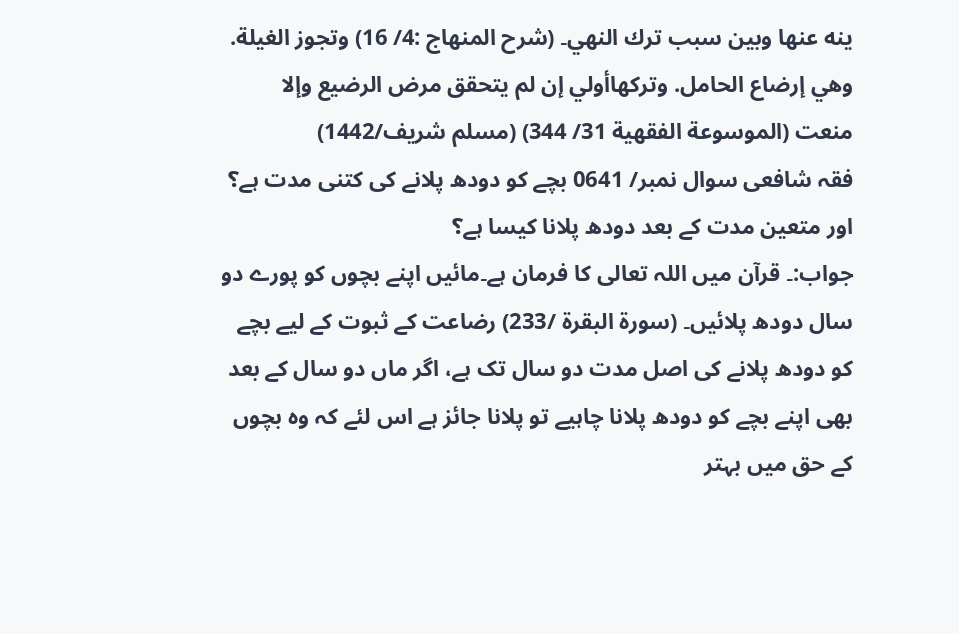ينه عنها وبين سبب ترك النهي۔ (شرح المنهاج :4/ 16) وتجوز الغيلة. وهي إرضاع الحامل. وتركهاأولي إن لم يتحقق مرض الرضيع وإلا منعت (الموسوعة الفقهية 31/ 344) (مسلم شريف/1442)
فقہ شافعی سوال نمبر/ 0641 بچے کو دودھ پلانے کی کتنی مدت ہے؟ اور متعین مدت کے بعد دودھ پلانا کیسا ہے؟
جواب:۔ قرآن میں اللہ تعالی کا فرمان ہے۔مائیں اپنے بچوں کو پورے دو سال دودھ پلائیں۔ (سورة البقرة /233) رضاعت کے ثبوت کے لیے بچے کو دودھ پلانے کی اصل مدت دو سال تک ہے، اگر ماں دو سال کے بعد بھی اپنے بچے کو دودھ پلانا چاہیے تو پلانا جائز ہے اس لئے کہ وہ بچوں کے حق میں بہتر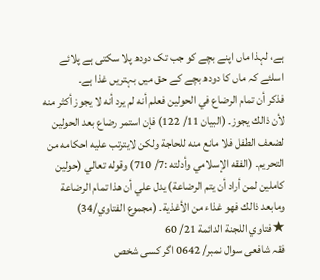ہے، لہذا ماں اپنے بچے کو جب تک دودھ پلا سکتی ہے پلائے اسلئے کہ ماں کا دودھ بچے کے حق میں بہتریں غذا ہے۔
فذكر أن تمام الرضاع في الحولين فعلم أنه لم يرد أنه لا يجوز أكثر منه لأن ذالك يجوز۔ (البيان 11/ 122) فإن استمر رضاع بعد الحولين لضعف الطفل فلا مانع منه للحاجة ولكن لايترتب عليه احكامه من التحريم۔ (الفقه الإسلامي وأدلته :7/ 710) وقوله تعالي (حولين كاملين لمن أراد أن يتم الرضاعة) يدل علي أن هذا تمام الرضاعة ومابعد ذالك فهو غذاء من الأغذية۔ (مجموع الفتاوي/34) ★فتاوي اللجنة الدائمة 21/ 60
فقہ شافعی سوال نمبر/ 0642 اگر کسی شخص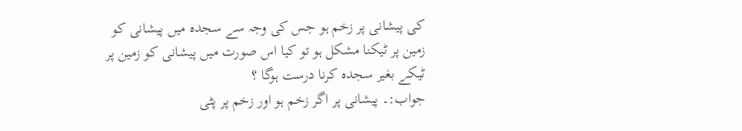کی پیشانی پر زخم ہو جس کی وجہ سے سجدہ میں پیشانی کو زمین پر ٹیکنا مشکل ہو تو کیا اس صورت میں پیشانی کو زمین پر ٹیکے بغیر سجدہ کرنا درست ہوگا ؟
جواب:۔ پیشانی پر اگر زخم ہو اور زخم پر پٹی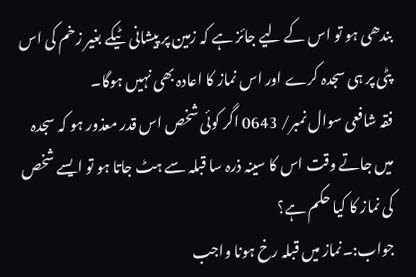بندھی ہو تو اس کے لیے جائز ہے کہ زمین پر پیشانی ٹیکے بغیر زخم کی اس پٹی پر ہی سجدہ کرے اور اس نماز کا اعادہ بھی نہیں ہوگا۔
فقہ شافعی سوال نمبر/ 0643 اگر کوئی شخص اس قدر معذور ہو کہ سجدہ میں جاتے وقت اس کا سینہ ذرہ سا قبلہ سے ہٹ جاتا ہو تو ایسے شخص کی نماز کا کیا حکم ہے؟
جواب:۔نماز میں قبلہ رخ ہونا واجب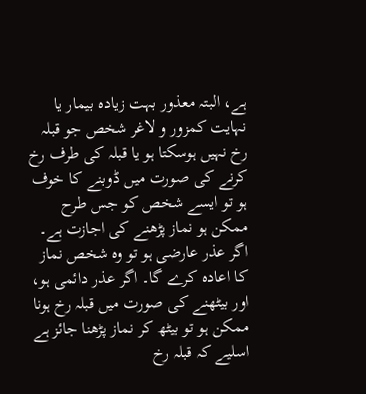ہے، البتہ معذور بہت زیادہ بیمار یا نہایت کمزور و لاغر شخص جو قبلہ رخ نہیں ہوسکتا ہو یا قبلہ کی طرف رخ کرنے کی صورت میں ڈوبنے کا خوف ہو تو ایسے شخص کو جس طرح ممکن ہو نماز پڑھنے کی اجازت ہے۔ اگر عذر عارضی ہو تو وہ شخص نماز کا اعادہ کرے گا۔ اگر عذر دائمی ہو، اور بیٹھنے کی صورت میں قبلہ رخ ہونا ممکن ہو تو بیٹھ کر نماز پڑھنا جائز ہے اسلیے کہ قبلہ رخ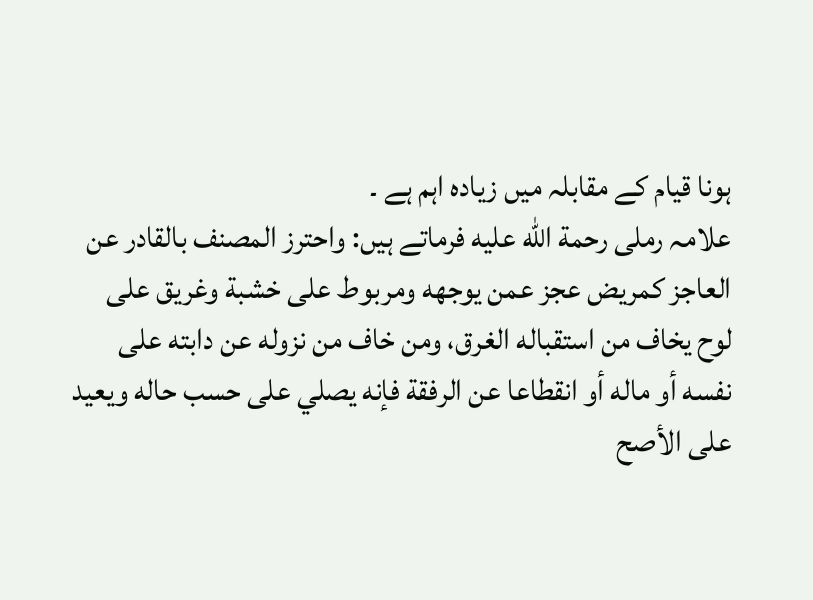ہونا قیام کے مقابلہ میں زیادہ اہم ہے ۔
علامہ رملی رحمة الله عليه فرماتے ہیں: واحترز المصنف بالقادر عن العاجز كمريض عجز عمن يوجهه ومربوط على خشبة وغريق على لوح يخاف من استقباله الغرق، ومن خاف من نزوله عن دابته على نفسه أو ماله أو انقطاعا عن الرفقة فإنه يصلي على حسب حاله ويعيد على الأصح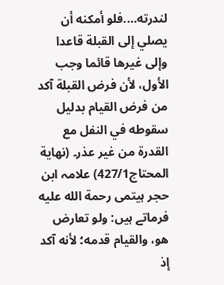لندرته….فلو أمكنه أن يصلي إلى القبلة قاعدا وإلى غيرها قائما وجب الأول، لأن فرض القبلة آكد من فرض القيام بدليل سقوطه في النفل مع القدرة من غير عذر۔ (نهاية المحتاج427/1) علامہ ابن حجر ہیتمی رحمة الله عليه فرماتے ہیں: ولو تعارض هو، والقيام قدمه؛ لأنه آكد إذ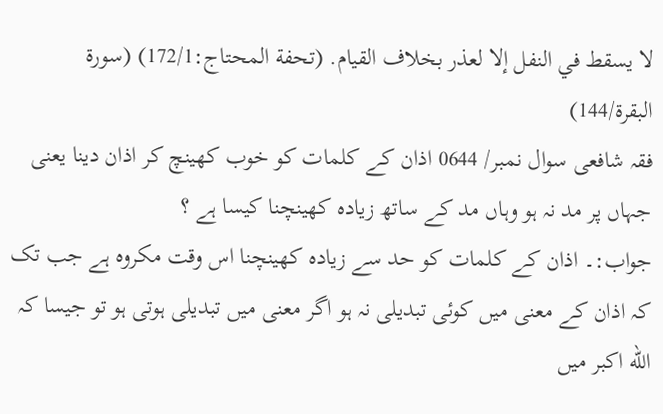لا يسقط في النفل إلا لعذر بخلاف القيام. (تحفة المحتاج:172/1) (سورة البقرة/144)
فقہ شافعی سوال نمبر/ 0644 اذان کے کلمات کو خوب کھینچ کر اذان دینا یعنی جہاں پر مد نہ ہو وہاں مد کے ساتھ زیادہ کھینچنا کیسا ہے ؟
جواب:۔ اذان کے کلمات کو حد سے زیادہ کھینچنا اس وقت مکروہ ہے جب تک کہ اذان کے معنی میں کوئی تبدیلی نہ ہو اگر معنی میں تبدیلی ہوتی ہو تو جیسا کہ الله اکبر میں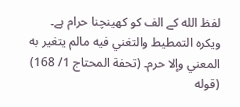لفظ الله کے الف کو کھینچنا حرام ہے۔
ويكره التمطيط والتغني فيه مالم يتغير به المعني وإلا حرم۔ (تحفة المحتاج 1/ 168) (قوله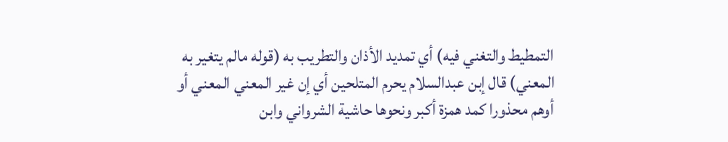التمطيط والتغني فيه) أي تمديد الأذان والتطريب به (قوله مالم يتغير به المعني) قال إبن عبدالسلام يحرم المتلحين أي إن غير المعني المعني أو أوهم محذورا كمد همزة أكبر ونحوها حاشية الشرواني وابن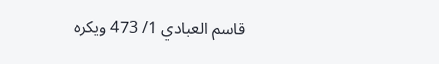قاسم العبادي 1/ 473 ويكره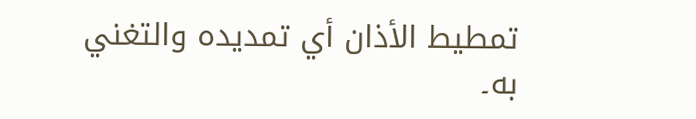تمطيط الأذان أي تمديده والتغني به۔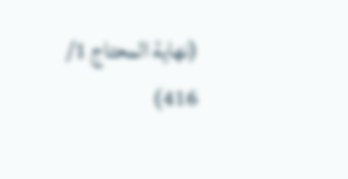(نهاية المحتاج 1/ 416)